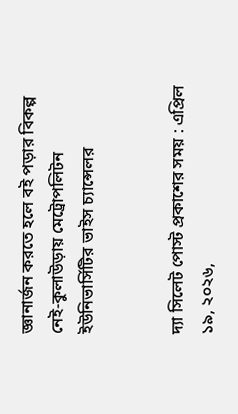জ্ঞানার্জন করতে হলে বই পড়ার বিকল্প নেই-কুলাউড়ায় মেট্রোপলিটন ইউনিভার্সিটির ভাইস চ্যান্সেলর


দ্যা সিলেট পোস্ট প্রকাশের সময় : এপ্রিল ১৯, ২০২৬,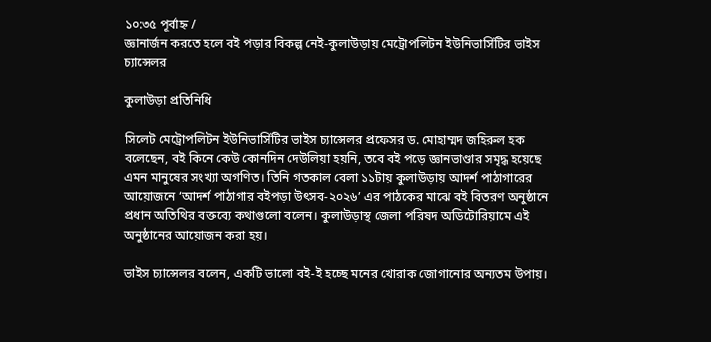১০:৩৫ পূর্বাহ্ন /
জ্ঞানার্জন করতে হলে বই পড়ার বিকল্প নেই-কুলাউড়ায় মেট্রোপলিটন ইউনিভার্সিটির ভাইস চ্যান্সেলর

কুলাউড়া প্রতিনিধি

সিলেট মেট্রোপলিটন ইউনিভার্সিটির ভাইস চ্যান্সেলর প্রফেসর ড. মোহাম্মদ জহিরুল হক বলেছেন, বই কিনে কেউ কোনদিন দেউলিয়া হয়নি, তবে বই পড়ে জ্ঞানভাণ্ডার সমৃদ্ধ হয়েছে এমন মানুষের সংখ্যা অগণিত। তিনি গতকাল বেলা ১১টায় কুলাউড়ায় আদর্শ পাঠাগারের আয়োজনে ‘আদর্শ পাঠাগার বইপড়া উৎসব-২০২৬’ এর পাঠকের মাঝে বই বিতরণ অনুষ্ঠানে প্রধান অতিথির বক্তব্যে কথাগুলো বলেন। কুলাউড়াস্থ জেলা পরিষদ অডিটোরিয়ামে এই অনুষ্ঠানের আয়োজন করা হয়।

ভাইস চ্যান্সেলর বলেন, একটি ভালো বই-ই হচ্ছে মনের খোরাক জোগানোর অন্যতম উপায়।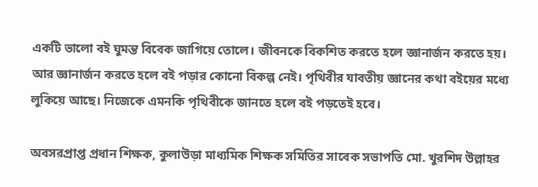একটি ভালো বই ঘুমন্ত বিবেক জাগিয়ে তোলে। জীবনকে বিকশিত করতে হলে জ্ঞানার্জন করতে হয়। আর জ্ঞানার্জন করতে হলে বই পড়ার কোনো বিকল্প নেই। পৃথিবীর যাবতীয় জ্ঞানের কথা বইয়ের মধ্যে লুকিয়ে আছে। নিজেকে এমনকি পৃথিবীকে জানতে হলে বই পড়তেই হবে।

অবসরপ্রাপ্ত প্রধান শিক্ষক, কুলাউড়া মাধ্যমিক শিক্ষক সমিতির সাবেক সভাপতি মো. খুরশিদ উল্লাহর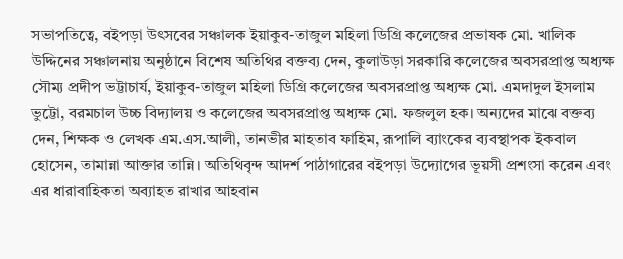সভাপতিত্বে, বইপড়া উৎসবের সঞ্চালক ইয়াকুব-তাজুল মহিলা ডিগ্রি কলেজের প্রভাষক মো. খালিক উদ্দিনের সঞ্চালনায় অনুষ্ঠানে বিশেষ অতিথির বক্তব্য দেন, কুলাউড়া সরকারি কলেজের অবসরপ্রাপ্ত অধ্যক্ষ সৌম্য প্রদীপ ভট্টাচার্য, ইয়াকুব-তাজুল মহিলা ডিগ্রি কলেজের অবসরপ্রাপ্ত অধ্যক্ষ মো. এমদাদুল ইসলাম ভুট্টো, বরমচাল উচ্চ বিদ্যালয় ও কলেজের অবসরপ্রাপ্ত অধ্যক্ষ মো. ফজলুল হক। অন্যদের মাঝে বক্তব্য দেন, শিক্ষক ও লেখক এম.এস.আলী, তানভীর মাহতাব ফাহিম, রূপালি ব্যাংকের ব্যবস্থাপক ইকবাল হোসেন, তামান্না আক্তার তান্নি। অতিথিবৃন্দ আদর্শ পাঠাগারের বইপড়া উদ্যোগের ভূয়সী প্রশংসা করেন এবং এর ধারাবাহিকতা অব্যাহত রাখার আহবান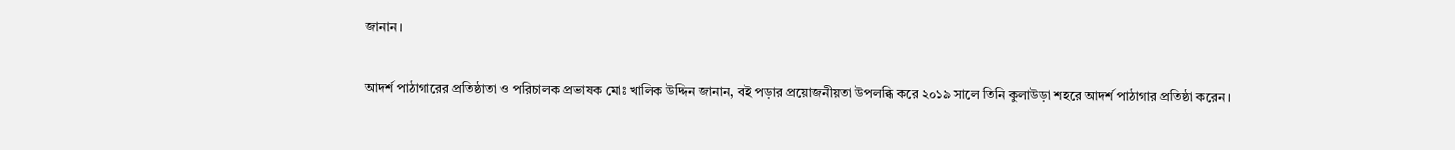জানান।

আদর্শ পাঠাগারের প্রতিষ্ঠাতা ও পরিচালক প্রভাষক মোঃ খালিক উদ্দিন জানান, বই পড়ার প্রয়োজনীয়তা উপলব্ধি করে ২০১৯ সালে তিনি কুলাউড়া শহরে আদর্শ পাঠাগার প্রতিষ্ঠা করেন।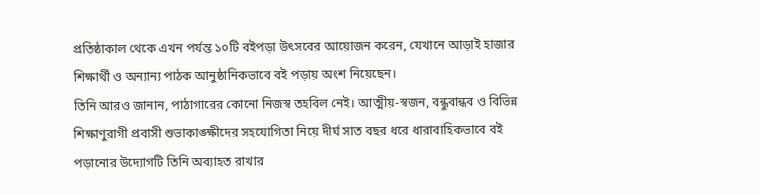প্রতিষ্ঠাকাল থেকে এখন পর্যন্ত ১০টি বইপড়া উৎসবের আয়োজন করেন, যেখানে আড়াই হাজার শিক্ষার্থী ও অন্যান্য পাঠক আনুষ্ঠানিকভাবে বই পড়ায় অংশ নিয়েছেন।
তিনি আরও জানান, পাঠাগারের কোনো নিজস্ব তহবিল নেই। আত্মীয়-স্বজন, বন্ধুবান্ধব ও বিভিন্ন শিক্ষাণুরাগী প্রবাসী শুভাকাঙ্ক্ষীদের সহযোগিতা নিয়ে দীর্ঘ সাত বছর ধরে ধারাবাহিকভাবে বই পড়ানোর উদ্যোগটি তিনি অব্যাহত রাখার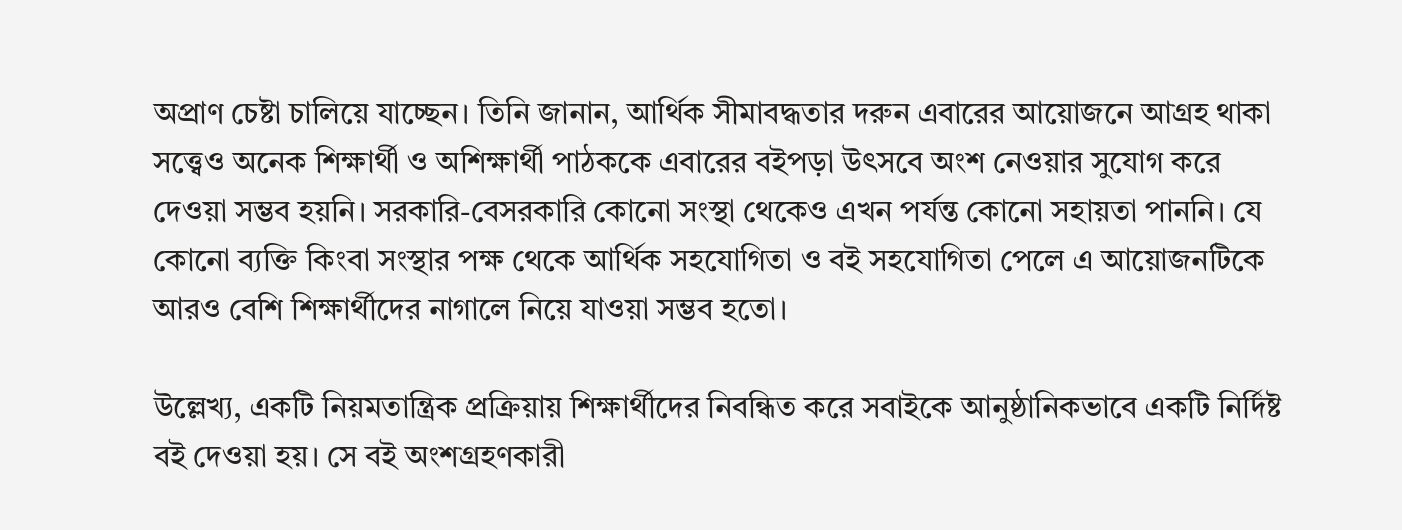অপ্রাণ চেষ্টা চালিয়ে যাচ্ছেন। তিনি জানান, আর্থিক সীমাবদ্ধতার দরুন এবারের আয়োজনে আগ্রহ থাকা সত্ত্বেও অনেক শিক্ষার্থী ও অশিক্ষার্থী পাঠককে এবারের বইপড়া উৎসবে অংশ নেওয়ার সুযোগ করে দেওয়া সম্ভব হয়নি। সরকারি-বেসরকারি কোনো সংস্থা থেকেও এখন পর্যন্ত কোনো সহায়তা পাননি। যে কোনো ব্যক্তি কিংবা সংস্থার পক্ষ থেকে আর্থিক সহযোগিতা ও বই সহযোগিতা পেলে এ আয়োজনটিকে আরও বেশি শিক্ষার্থীদের নাগালে নিয়ে যাওয়া সম্ভব হতো।

উল্লেখ্য, একটি নিয়মতান্ত্রিক প্রক্রিয়ায় শিক্ষার্থীদের নিবন্ধিত করে সবাইকে আনুষ্ঠানিকভাবে একটি নির্দিষ্ট বই দেওয়া হয়। সে বই অংশগ্রহণকারী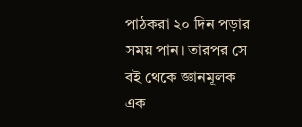পাঠকরা ২০ দিন পড়ার সময় পান। তারপর সে বই থেকে জ্ঞানমূলক এক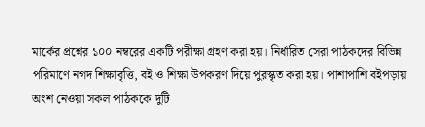মার্কের প্রশ্নের ১০০ নম্বরের একটি পরীক্ষা গ্রহণ করা হয়। নির্ধারিত সেরা পাঠকদের বিভিন্ন পরিমাণে নগদ শিক্ষাবৃত্তি, বই ও শিক্ষা উপকরণ দিয়ে পুরস্কৃত করা হয়। পাশাপাশি বইপড়ায় অংশ নেওয়া সকল পাঠককে দুটি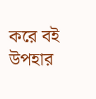করে বই উপহার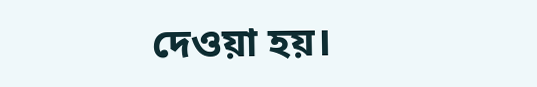দেওয়া হয়।